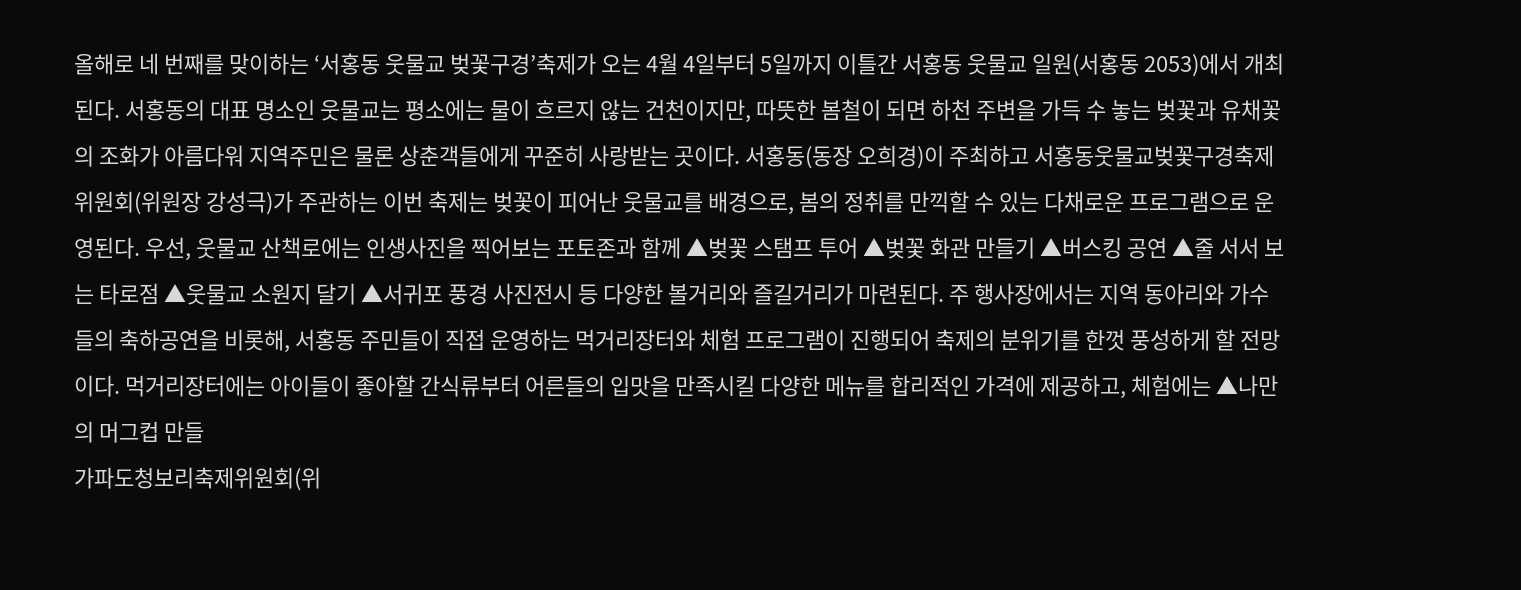올해로 네 번째를 맞이하는 ‘서홍동 웃물교 벚꽃구경’축제가 오는 4월 4일부터 5일까지 이틀간 서홍동 웃물교 일원(서홍동 2053)에서 개최된다. 서홍동의 대표 명소인 웃물교는 평소에는 물이 흐르지 않는 건천이지만, 따뜻한 봄철이 되면 하천 주변을 가득 수 놓는 벚꽃과 유채꽃의 조화가 아름다워 지역주민은 물론 상춘객들에게 꾸준히 사랑받는 곳이다. 서홍동(동장 오희경)이 주최하고 서홍동웃물교벚꽃구경축제위원회(위원장 강성극)가 주관하는 이번 축제는 벚꽃이 피어난 웃물교를 배경으로, 봄의 정취를 만끽할 수 있는 다채로운 프로그램으로 운영된다. 우선, 웃물교 산책로에는 인생사진을 찍어보는 포토존과 함께 ▲벚꽃 스탬프 투어 ▲벚꽃 화관 만들기 ▲버스킹 공연 ▲줄 서서 보는 타로점 ▲웃물교 소원지 달기 ▲서귀포 풍경 사진전시 등 다양한 볼거리와 즐길거리가 마련된다. 주 행사장에서는 지역 동아리와 가수들의 축하공연을 비롯해, 서홍동 주민들이 직접 운영하는 먹거리장터와 체험 프로그램이 진행되어 축제의 분위기를 한껏 풍성하게 할 전망이다. 먹거리장터에는 아이들이 좋아할 간식류부터 어른들의 입맛을 만족시킬 다양한 메뉴를 합리적인 가격에 제공하고, 체험에는 ▲나만의 머그컵 만들
가파도청보리축제위원회(위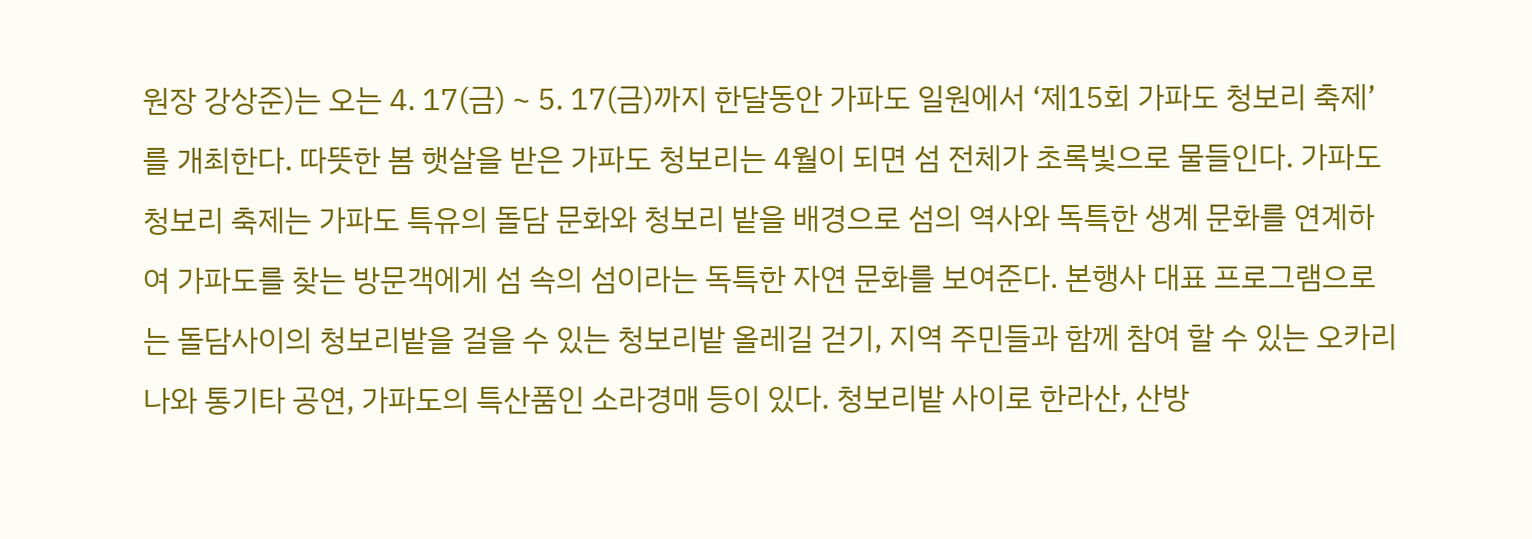원장 강상준)는 오는 4. 17(금) ~ 5. 17(금)까지 한달동안 가파도 일원에서 ‘제15회 가파도 청보리 축제’를 개최한다. 따뜻한 봄 햇살을 받은 가파도 청보리는 4월이 되면 섬 전체가 초록빛으로 물들인다. 가파도 청보리 축제는 가파도 특유의 돌담 문화와 청보리 밭을 배경으로 섬의 역사와 독특한 생계 문화를 연계하여 가파도를 찾는 방문객에게 섬 속의 섬이라는 독특한 자연 문화를 보여준다. 본행사 대표 프로그램으로는 돌담사이의 청보리밭을 걸을 수 있는 청보리밭 올레길 걷기, 지역 주민들과 함께 참여 할 수 있는 오카리나와 통기타 공연, 가파도의 특산품인 소라경매 등이 있다. 청보리밭 사이로 한라산, 산방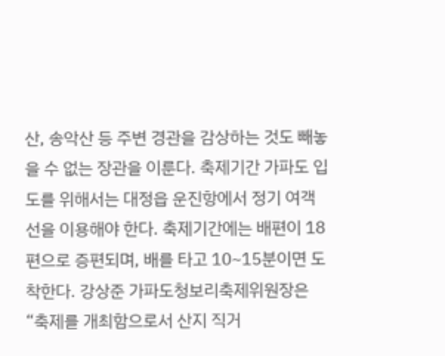산, 송악산 등 주변 경관을 감상하는 것도 빼놓을 수 없는 장관을 이룬다. 축제기간 가파도 입도를 위해서는 대정읍 운진항에서 정기 여객선을 이용해야 한다. 축제기간에는 배편이 18편으로 증편되며, 배를 타고 10~15분이면 도착한다. 강상준 가파도청보리축제위원장은 “축제를 개최함으로서 산지 직거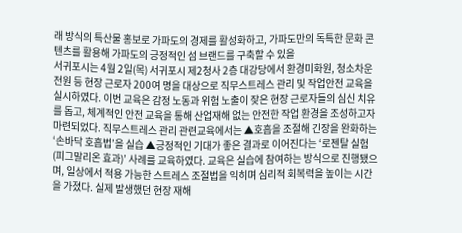래 방식의 특산물 홍보로 가파도의 경제를 활성화하고, 가파도만의 독특한 문화 콘텐츠를 활용해 가파도의 긍정적인 섬 브랜드를 구축할 수 있을
서귀포시는 4월 2일(목) 서귀포시 제2청사 2층 대강당에서 환경미화원, 청소차운전원 등 현장 근로자 200여 명을 대상으로 직무스트레스 관리 및 작업안전 교육을 실시하였다. 이번 교육은 감정 노동과 위험 노출이 잦은 현장 근로자들의 심신 치유를 돕고, 체계적인 안전 교육을 통해 산업재해 없는 안전한 작업 환경을 조성하고자 마련되었다. 직무스트레스 관리 관련교육에서는 ▲호흡을 조절해 긴장을 완화하는 ‘손바닥 호흡법’을 실습 ▲긍정적인 기대가 좋은 결과로 이어진다는 ‘로젠탈 실험(피그말리온 효과)’ 사례를 교육하였다. 교육은 실습에 참여하는 방식으로 진행됐으며, 일상에서 적용 가능한 스트레스 조절법을 익히며 심리적 회복력을 높이는 시간을 가졌다. 실제 발생했던 현장 재해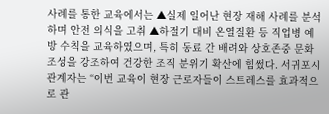사례를 통한 교육에서는 ▲실제 일어난 현장 재해 사례를 분석하며 안전 의식을 고취 ▲하절기 대비 온열질환 등 직업병 예방 수칙을 교육하였으며, 특히 동료 간 배려와 상호존중 문화 조성을 강조하여 건강한 조직 분위기 확산에 힘썼다. 서귀포시 관계자는 “이번 교육이 현장 근로자들이 스트레스를 효과적으로 관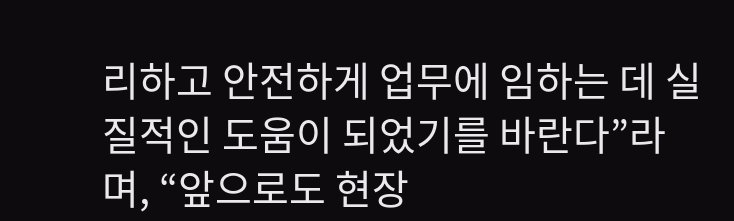리하고 안전하게 업무에 임하는 데 실질적인 도움이 되었기를 바란다”라며, “앞으로도 현장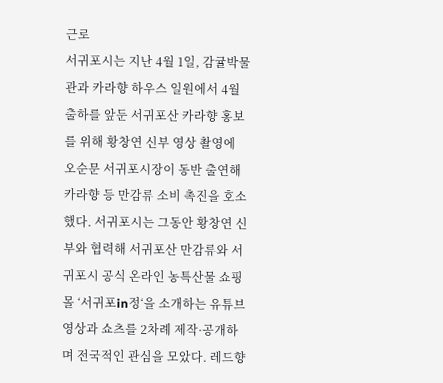근로
서귀포시는 지난 4월 1일, 감귤박물관과 카라향 하우스 일원에서 4월 출하를 앞둔 서귀포산 카라향 홍보를 위해 황창연 신부 영상 촬영에 오순문 서귀포시장이 동반 출연해 카라향 등 만감류 소비 촉진을 호소했다. 서귀포시는 그동안 황창연 신부와 협력해 서귀포산 만감류와 서귀포시 공식 온라인 농특산물 쇼핑몰 ‘서귀포in정‘을 소개하는 유튜브 영상과 쇼츠를 2차례 제작·공개하며 전국적인 관심을 모았다. 레드향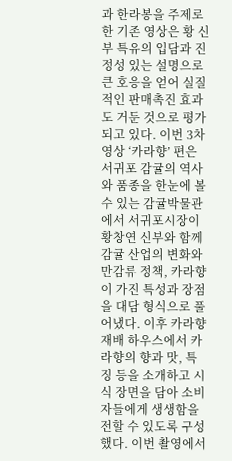과 한라봉을 주제로 한 기존 영상은 황 신부 특유의 입담과 진정성 있는 설명으로 큰 호응을 얻어 실질적인 판매촉진 효과도 거둔 것으로 평가되고 있다. 이번 3차 영상 ‘카라향’ 편은 서귀포 감귤의 역사와 품종을 한눈에 볼 수 있는 감귤박물관에서 서귀포시장이 황창연 신부와 함께 감귤 산업의 변화와 만감류 정책, 카라향이 가진 특성과 장점을 대담 형식으로 풀어냈다. 이후 카라향 재배 하우스에서 카라향의 향과 맛, 특징 등을 소개하고 시식 장면을 담아 소비자들에게 생생함을 전할 수 있도록 구성했다. 이번 촬영에서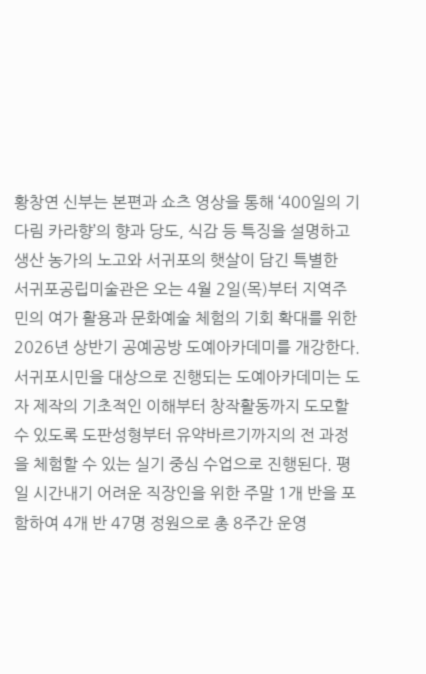황창연 신부는 본편과 쇼츠 영상을 통해 ‘400일의 기다림 카라향’의 향과 당도, 식감 등 특징을 설명하고 생산 농가의 노고와 서귀포의 햇살이 담긴 특별한
서귀포공립미술관은 오는 4월 2일(목)부터 지역주민의 여가 활용과 문화예술 체험의 기회 확대를 위한 2026년 상반기 공예공방 도예아카데미를 개강한다. 서귀포시민을 대상으로 진행되는 도예아카데미는 도자 제작의 기초적인 이해부터 창작활동까지 도모할 수 있도록 도판성형부터 유약바르기까지의 전 과정을 체험할 수 있는 실기 중심 수업으로 진행된다. 평일 시간내기 어려운 직장인을 위한 주말 1개 반을 포함하여 4개 반 47명 정원으로 총 8주간 운영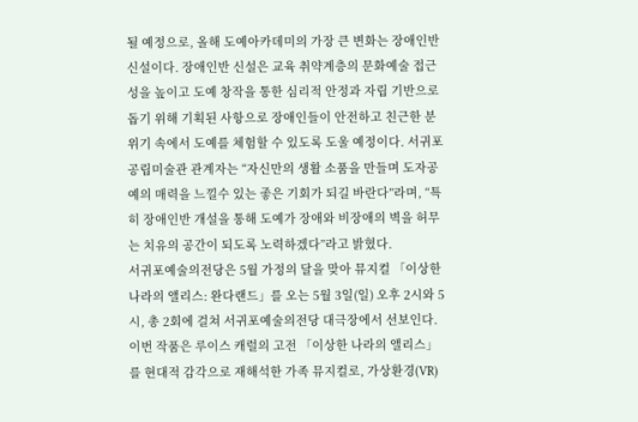될 예정으로, 올해 도예아카데미의 가장 큰 변화는 장애인반 신설이다. 장애인반 신설은 교육 취약계층의 문화예술 접근성을 높이고 도예 창작을 통한 심리적 안정과 자립 기반으로 돕기 위해 기획된 사항으로 장애인들이 안전하고 친근한 분위기 속에서 도예를 체험할 수 있도록 도울 예정이다. 서귀포공립미술관 관계자는 “자신만의 생활 소품을 만들며 도자공예의 매력을 느낄수 있는 좋은 기회가 되길 바란다”라며, “특히 장애인반 개설을 통해 도예가 장애와 비장애의 벽을 허무는 치유의 공간이 되도록 노력하겠다”라고 밝혔다.
서귀포예술의전당은 5월 가정의 달을 맞아 뮤지컬 「이상한 나라의 앨리스: 완다랜드」를 오는 5월 3일(일) 오후 2시와 5시, 총 2회에 걸쳐 서귀포예술의전당 대극장에서 선보인다. 이번 작품은 루이스 캐럴의 고전 「이상한 나라의 앨리스」를 현대적 감각으로 재해석한 가족 뮤지컬로, 가상환경(VR)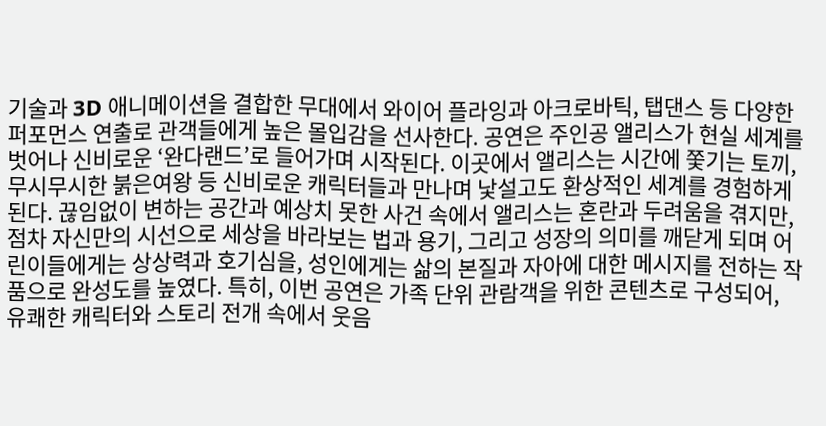기술과 3D 애니메이션을 결합한 무대에서 와이어 플라잉과 아크로바틱, 탭댄스 등 다양한 퍼포먼스 연출로 관객들에게 높은 몰입감을 선사한다. 공연은 주인공 앨리스가 현실 세계를 벗어나 신비로운 ‘완다랜드’로 들어가며 시작된다. 이곳에서 앨리스는 시간에 쫓기는 토끼, 무시무시한 붉은여왕 등 신비로운 캐릭터들과 만나며 낯설고도 환상적인 세계를 경험하게 된다. 끊임없이 변하는 공간과 예상치 못한 사건 속에서 앨리스는 혼란과 두려움을 겪지만, 점차 자신만의 시선으로 세상을 바라보는 법과 용기, 그리고 성장의 의미를 깨닫게 되며 어린이들에게는 상상력과 호기심을, 성인에게는 삶의 본질과 자아에 대한 메시지를 전하는 작품으로 완성도를 높였다. 특히, 이번 공연은 가족 단위 관람객을 위한 콘텐츠로 구성되어, 유쾌한 캐릭터와 스토리 전개 속에서 웃음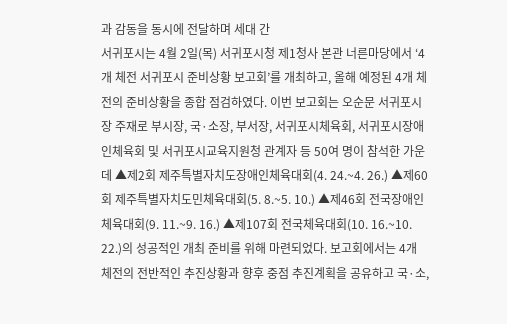과 감동을 동시에 전달하며 세대 간
서귀포시는 4월 2일(목) 서귀포시청 제1청사 본관 너른마당에서 ‘4개 체전 서귀포시 준비상황 보고회’를 개최하고, 올해 예정된 4개 체전의 준비상황을 종합 점검하였다. 이번 보고회는 오순문 서귀포시장 주재로 부시장, 국·소장, 부서장, 서귀포시체육회, 서귀포시장애인체육회 및 서귀포시교육지원청 관계자 등 50여 명이 참석한 가운데 ▲제2회 제주특별자치도장애인체육대회(4. 24.~4. 26.) ▲제60회 제주특별자치도민체육대회(5. 8.~5. 10.) ▲제46회 전국장애인체육대회(9. 11.~9. 16.) ▲제107회 전국체육대회(10. 16.~10. 22.)의 성공적인 개최 준비를 위해 마련되었다. 보고회에서는 4개 체전의 전반적인 추진상황과 향후 중점 추진계획을 공유하고 국·소,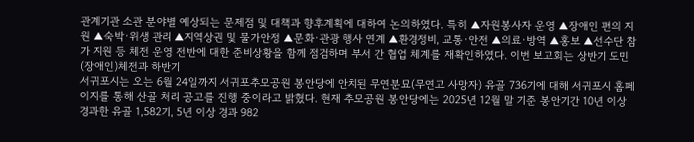관계기관 소관 분야별 예상되는 문제점 및 대책과 향후계획에 대하여 논의하였다. 특히 ▲자원봉사자 운영 ▲장애인 편의 지원 ▲숙박·위생 관리 ▲지역상권 및 물가안정 ▲문화·관광 행사 연계 ▲환경정비, 교통·안전 ▲의료·방역 ▲홍보 ▲선수단 참가 지원 등 체전 운영 전반에 대한 준비상황을 함께 점검하며 부서 간 협업 체계를 재확인하였다. 이번 보고회는 상반기 도민(장애인)체전과 하반기
서귀포시는 오는 6월 24일까지 서귀포추모공원 봉안당에 안치된 무연분묘(무연고 사망자) 유골 736기에 대해 서귀포시 홈페이지를 통해 산골 처리 공고를 진행 중이라고 밝혔다. 현재 추모공원 봉안당에는 2025년 12월 말 기준 봉안기간 10년 이상 경과한 유골 1,582기, 5년 이상 경과 982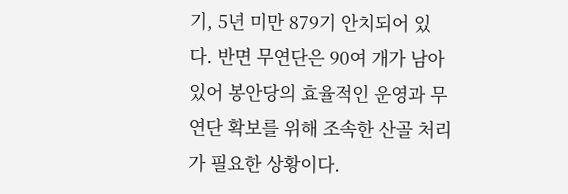기, 5년 미만 879기 안치되어 있다. 반면 무연단은 90여 개가 남아 있어 봉안당의 효율적인 운영과 무연단 확보를 위해 조속한 산골 처리가 필요한 상황이다.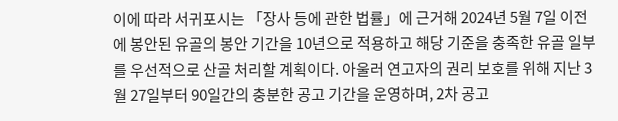이에 따라 서귀포시는 「장사 등에 관한 법률」에 근거해 2024년 5월 7일 이전에 봉안된 유골의 봉안 기간을 10년으로 적용하고 해당 기준을 충족한 유골 일부를 우선적으로 산골 처리할 계획이다. 아울러 연고자의 권리 보호를 위해 지난 3월 27일부터 90일간의 충분한 공고 기간을 운영하며, 2차 공고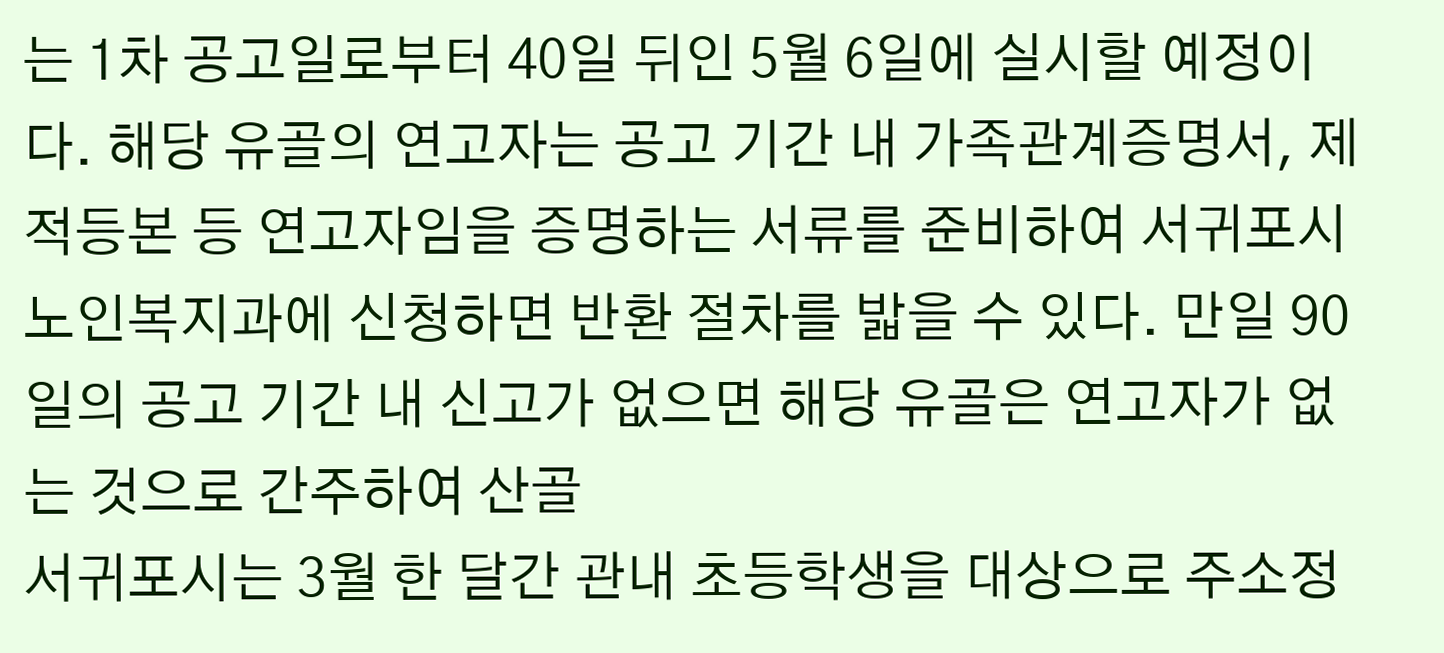는 1차 공고일로부터 40일 뒤인 5월 6일에 실시할 예정이다. 해당 유골의 연고자는 공고 기간 내 가족관계증명서, 제적등본 등 연고자임을 증명하는 서류를 준비하여 서귀포시 노인복지과에 신청하면 반환 절차를 밟을 수 있다. 만일 90일의 공고 기간 내 신고가 없으면 해당 유골은 연고자가 없는 것으로 간주하여 산골
서귀포시는 3월 한 달간 관내 초등학생을 대상으로 주소정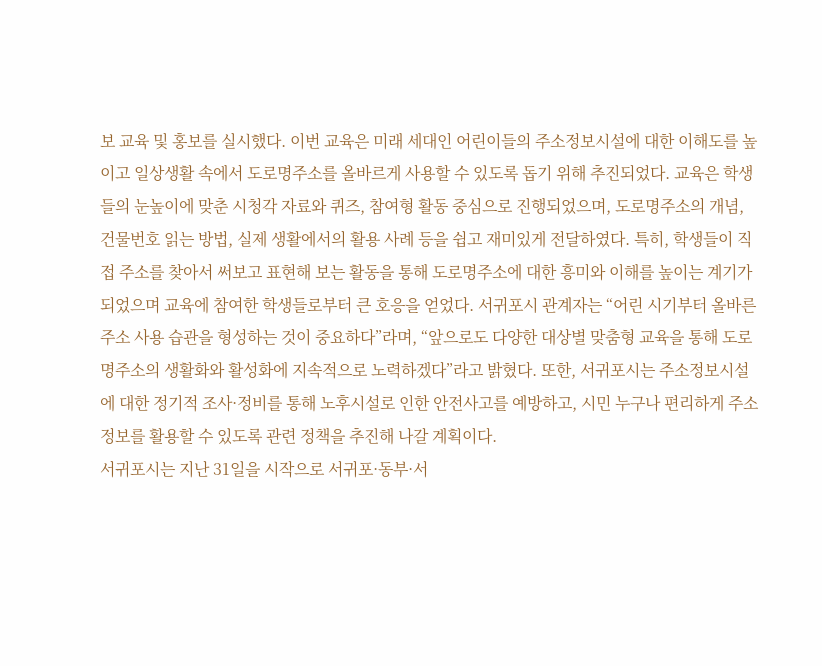보 교육 및 홍보를 실시했다. 이번 교육은 미래 세대인 어린이들의 주소정보시설에 대한 이해도를 높이고 일상생활 속에서 도로명주소를 올바르게 사용할 수 있도록 돕기 위해 추진되었다. 교육은 학생들의 눈높이에 맞춘 시청각 자료와 퀴즈, 참여형 활동 중심으로 진행되었으며, 도로명주소의 개념, 건물번호 읽는 방법, 실제 생활에서의 활용 사례 등을 쉽고 재미있게 전달하였다. 특히, 학생들이 직접 주소를 찾아서 써보고 표현해 보는 활동을 통해 도로명주소에 대한 흥미와 이해를 높이는 계기가 되었으며 교육에 참여한 학생들로부터 큰 호응을 얻었다. 서귀포시 관계자는 “어린 시기부터 올바른 주소 사용 습관을 형성하는 것이 중요하다”라며, “앞으로도 다양한 대상별 맞춤형 교육을 통해 도로명주소의 생활화와 활성화에 지속적으로 노력하겠다”라고 밝혔다. 또한, 서귀포시는 주소정보시설에 대한 정기적 조사·정비를 통해 노후시설로 인한 안전사고를 예방하고, 시민 누구나 편리하게 주소정보를 활용할 수 있도록 관련 정책을 추진해 나갈 계획이다.
서귀포시는 지난 31일을 시작으로 서귀포·동부·서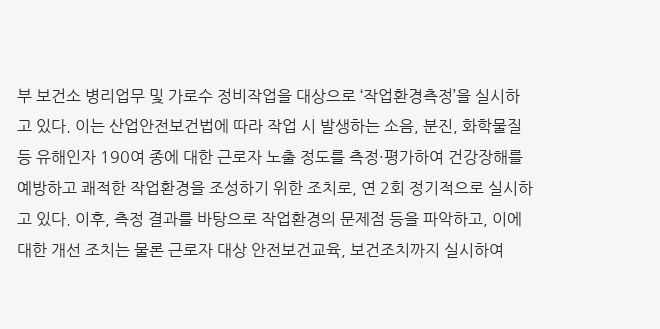부 보건소 병리업무 및 가로수 정비작업을 대상으로 ‘작업환경측정’을 실시하고 있다. 이는 산업안전보건법에 따라 작업 시 발생하는 소음, 분진, 화학물질 등 유해인자 190여 종에 대한 근로자 노출 정도를 측정·평가하여 건강장해를 예방하고 쾌적한 작업환경을 조성하기 위한 조치로, 연 2회 정기적으로 실시하고 있다. 이후, 측정 결과를 바탕으로 작업환경의 문제점 등을 파악하고, 이에 대한 개선 조치는 물론 근로자 대상 안전보건교육, 보건조치까지 실시하여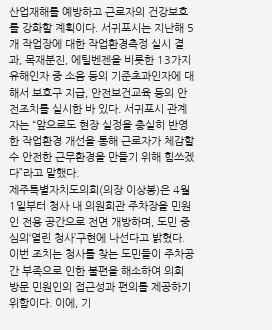산업재해를 예방하고 근로자의 건강보호를 강화할 계획이다. 서귀포시는 지난해 5개 작업장에 대한 작업환경측정 실시 결과, 목재분진, 에틸벤젠을 비롯한 13가지 유해인자 중 소음 등의 기준초과인자에 대해서 보호구 지급, 안전보건교육 등의 안전조치를 실시한 바 있다. 서귀포시 관계자는 “앞으로도 현장 실정을 충실히 반영한 작업환경 개선을 통해 근로자가 체감할 수 안전한 근무환경을 만들기 위해 힘쓰겠다”라고 말했다.
제주특별자치도의회(의장 이상봉)은 4월 1일부터 청사 내 의원회관 주차장을 민원인 전용 공간으로 전면 개방하며, 도민 중심의‘열린 청사’구현에 나선다고 밝혔다. 이번 조치는 청사를 찾는 도민들이 주차공간 부족으로 인한 불편을 해소하여 의회 방문 민원인의 접근성과 편의를 제공하기 위함이다. 이에, 기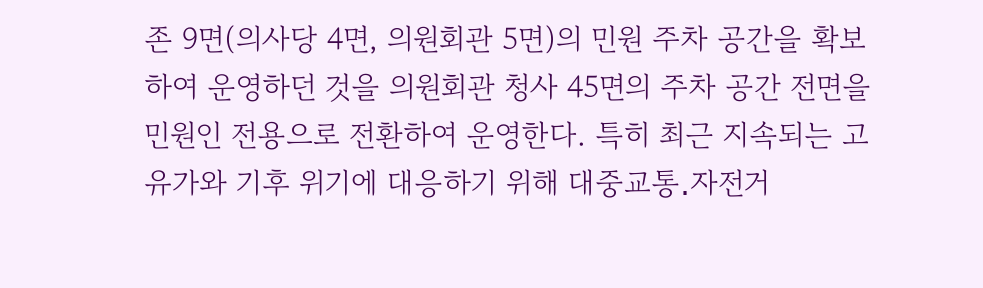존 9면(의사당 4면, 의원회관 5면)의 민원 주차 공간을 확보하여 운영하던 것을 의원회관 청사 45면의 주차 공간 전면을 민원인 전용으로 전환하여 운영한다. 특히 최근 지속되는 고유가와 기후 위기에 대응하기 위해 대중교통․자전거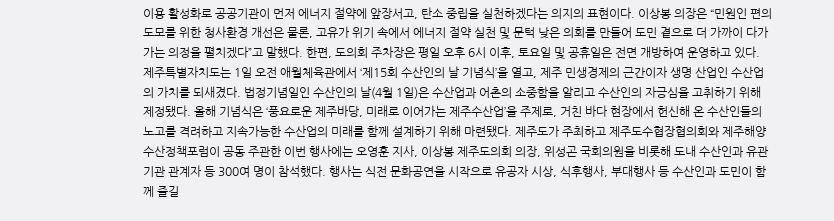이용 활성화로 공공기관이 먼저 에너지 절약에 앞장서고, 탄소 중립을 실천하겠다는 의지의 표현이다. 이상봉 의장은 “민원인 편의 도모를 위한 청사환경 개선은 물론, 고유가 위기 속에서 에너지 절약 실천 및 문턱 낮은 의회를 만들어 도민 곁으로 더 가까이 다가가는 의정을 펼치겠다”고 말했다. 한편, 도의회 주차장은 평일 오후 6시 이후, 토요일 및 공휴일은 전면 개방하여 운영하고 있다.
제주특별자치도는 1일 오전 애월체육관에서 ‘제15회 수산인의 날 기념식’을 열고, 제주 민생경제의 근간이자 생명 산업인 수산업의 가치를 되새겼다. 법정기념일인 수산인의 날(4월 1일)은 수산업과 어촌의 소중함을 알리고 수산인의 자긍심을 고취하기 위해 제정됐다. 올해 기념식은 ‘풍요로운 제주바당, 미래로 이어가는 제주수산업’을 주제로, 거친 바다 현장에서 헌신해 온 수산인들의 노고를 격려하고 지속가능한 수산업의 미래를 함께 설계하기 위해 마련됐다. 제주도가 주최하고 제주도수협장협의회와 제주해양수산정책포럼이 공동 주관한 이번 행사에는 오영훈 지사, 이상봉 제주도의회 의장, 위성곤 국회의원을 비롯해 도내 수산인과 유관기관 관계자 등 300여 명이 참석했다. 행사는 식전 문화공연을 시작으로 유공자 시상, 식후행사, 부대행사 등 수산인과 도민이 함께 즐길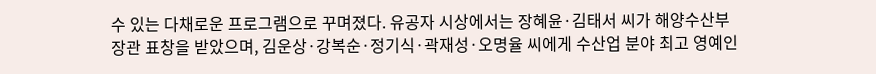수 있는 다채로운 프로그램으로 꾸며졌다. 유공자 시상에서는 장혜윤·김태서 씨가 해양수산부장관 표창을 받았으며, 김운상·강복순·정기식·곽재성·오명율 씨에게 수산업 분야 최고 영예인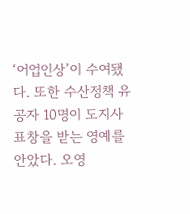‘어업인상’이 수여됐다. 또한 수산정책 유공자 10명이 도지사 표창을 받는 영예를 안았다. 오영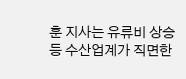훈 지사는 유류비 상승 등 수산업계가 직면한